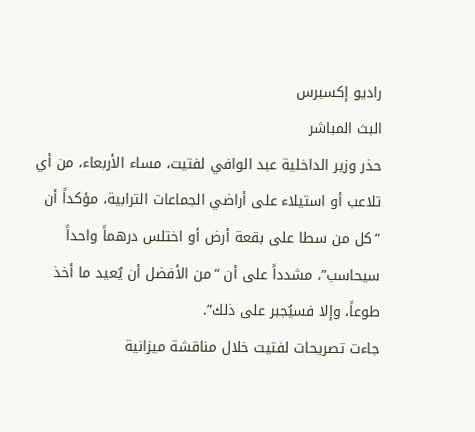راديو إكسبرس
البث المباشر
حذر وزير الداخلية عبد الوافي لفتيت، مساء الأربعاء، من أي تلاعب أو استيلاء على أراضي الجماعات الترابية، مؤكداً أن “كل من سطا على بقعة أرض أو اختلس درهماً واحداً سيحاسب”، مشدداً على أن “من الأفضل أن يُعيد ما أخذ طوعاً، وإلا فسيُجبر على ذلك”.
جاءت تصريحات لفتيت خلال مناقشة ميزانية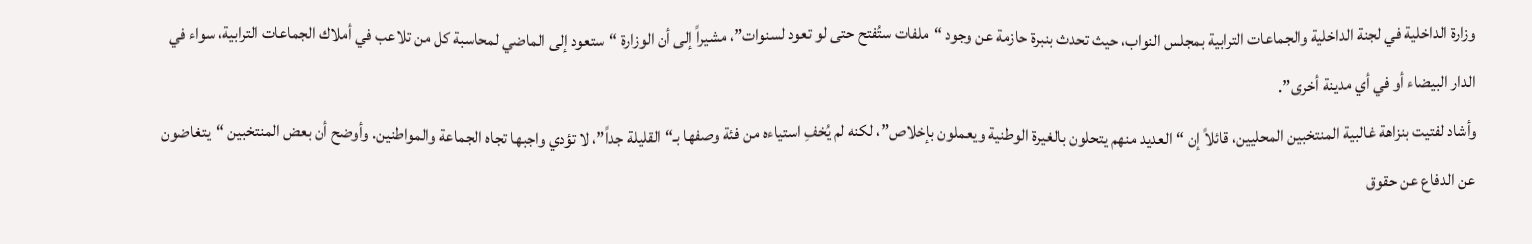وزارة الداخلية في لجنة الداخلية والجماعات الترابية بمجلس النواب، حيث تحدث بنبرة حازمة عن وجود “ملفات ستُفتح حتى لو تعود لسنوات”، مشيراً إلى أن الوزارة “ستعود إلى الماضي لمحاسبة كل من تلاعب في أملاك الجماعات الترابية، سواء في الدار البيضاء أو في أي مدينة أخرى”.
وأشاد لفتيت بنزاهة غالبية المنتخبين المحليين، قائلاً إن “العديد منهم يتحلون بالغيرة الوطنية ويعملون بإخلاص”، لكنه لم يُخفِ استياءه من فئة وصفها بـ“القليلة جداً”، لا تؤدي واجبها تجاه الجماعة والمواطنين. وأوضح أن بعض المنتخبين “يتغاضون عن الدفاع عن حقوق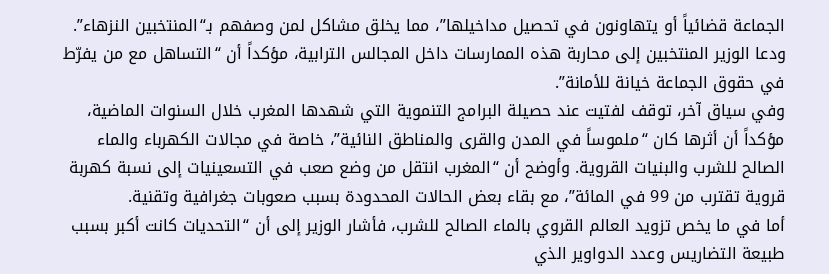الجماعة قضائياً أو يتهاونون في تحصيل مداخيلها”، مما يخلق مشاكل لمن وصفهم بـ“المنتخبين النزهاء”.
ودعا الوزير المنتخبين إلى محاربة هذه الممارسات داخل المجالس الترابية، مؤكداً أن “التساهل مع من يفرّط في حقوق الجماعة خيانة للأمانة”.
وفي سياق آخر، توقف لفتيت عند حصيلة البرامج التنموية التي شهدها المغرب خلال السنوات الماضية، مؤكداً أن أثرها كان “ملموساً في المدن والقرى والمناطق النائية”، خاصة في مجالات الكهرباء والماء الصالح للشرب والبنيات القروية. وأوضح أن “المغرب انتقل من وضع صعب في التسعينيات إلى نسبة كهربة قروية تقترب من 99 في المائة”، مع بقاء بعض الحالات المحدودة بسبب صعوبات جغرافية وتقنية.
أما في ما يخص تزويد العالم القروي بالماء الصالح للشرب، فأشار الوزير إلى أن “التحديات كانت أكبر بسبب طبيعة التضاريس وعدد الدواوير الذي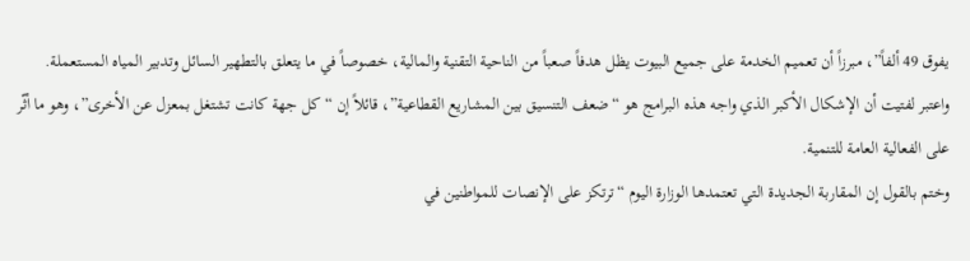يفوق 49 ألفاً”، مبرزاً أن تعميم الخدمة على جميع البيوت يظل هدفاً صعباً من الناحية التقنية والمالية، خصوصاً في ما يتعلق بالتطهير السائل وتدبير المياه المستعملة.
واعتبر لفتيت أن الإشكال الأكبر الذي واجه هذه البرامج هو “ضعف التنسيق بين المشاريع القطاعية”، قائلاً إن “كل جهة كانت تشتغل بمعزل عن الأخرى”، وهو ما أثّر على الفعالية العامة للتنمية.
وختم بالقول إن المقاربة الجديدة التي تعتمدها الوزارة اليوم “ترتكز على الإنصات للمواطنين في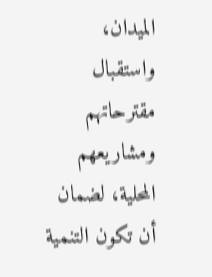الميدان، واستقبال مقترحاتهم ومشاريعهم المحلية، لضمان أن تكون التنمية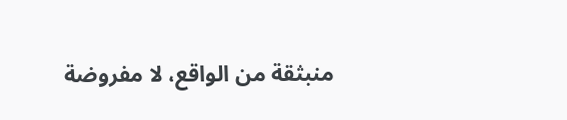منبثقة من الواقع، لا مفروضة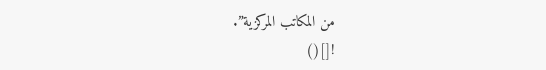من المكاتب المركزية”.
![]()